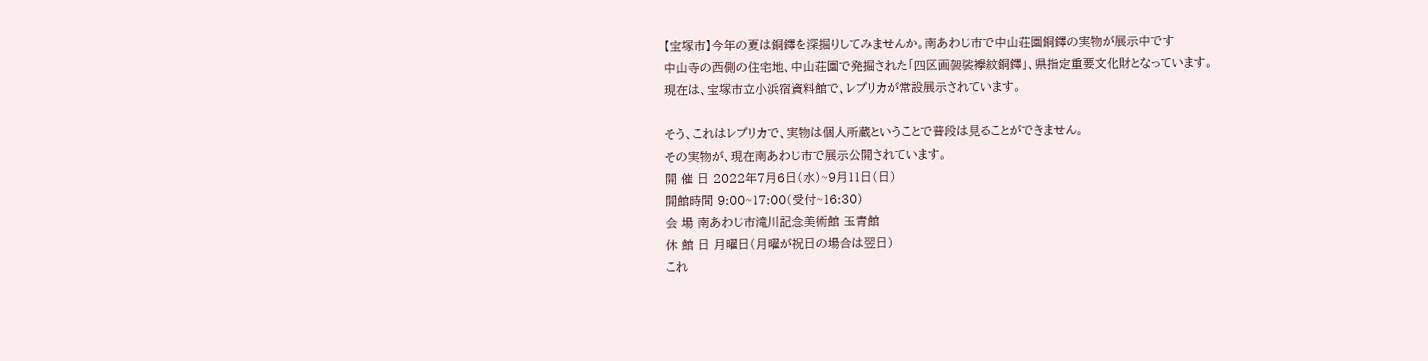【宝塚市】今年の夏は銅鐸を深掘りしてみませんか。南あわじ市で中山荘園銅鐸の実物が展示中です
中山寺の西側の住宅地、中山荘園で発掘された「四区画袈裟襷紋銅鐸」、県指定重要文化財となっています。
現在は、宝塚市立小浜宿資料館で、レプリカが常設展示されています。

そう、これはレプリカで、実物は個人所蔵ということで普段は見ることができません。
その実物が、現在南あわじ市で展示公開されています。
開 催 日 2022年7月6日(水)~9月11日(日)
開館時間 9:00~17:00(受付~16:30)
会 場 南あわじ市滝川記念美術館 玉青館
休 館 日 月曜日(月曜が祝日の場合は翌日)
これ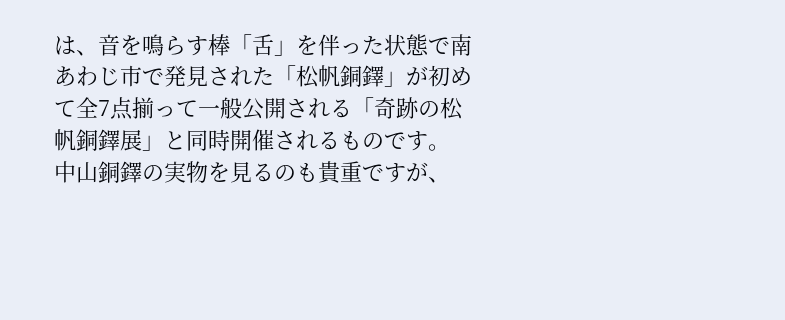は、音を鳴らす棒「舌」を伴った状態で南あわじ市で発見された「松帆銅鐸」が初めて全7点揃って一般公開される「奇跡の松帆銅鐸展」と同時開催されるものです。
中山銅鐸の実物を見るのも貴重ですが、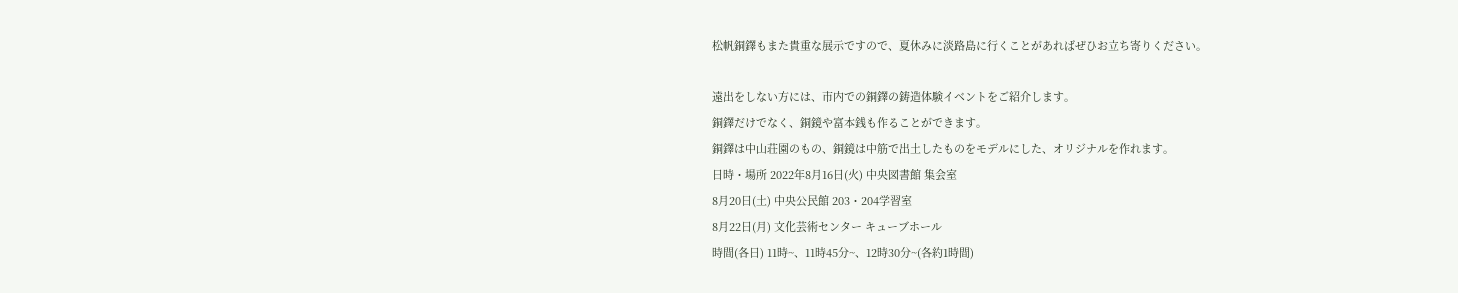松帆銅鐸もまた貴重な展示ですので、夏休みに淡路島に行くことがあればぜひお立ち寄りください。

遠出をしない方には、市内での銅鐸の鋳造体験イベントをご紹介します。
銅鐸だけでなく、銅鏡や富本銭も作ることができます。
銅鐸は中山荘園のもの、銅鏡は中筋で出土したものをモデルにした、オリジナルを作れます。
日時・場所 2022年8月16日(火) 中央図書館 集会室
8月20日(土) 中央公民館 203・204学習室
8月22日(月) 文化芸術センター キューブホール
時間(各日) 11時~、11時45分~、12時30分~(各約1時間)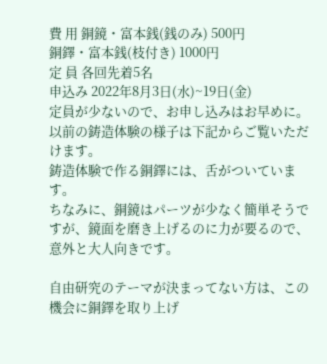費 用 銅鏡・富本銭(銭のみ) 500円
銅鐸・富本銭(枝付き) 1000円
定 員 各回先着5名
申込み 2022年8月3日(水)~19日(金)
定員が少ないので、お申し込みはお早めに。
以前の鋳造体験の様子は下記からご覧いただけます。
鋳造体験で作る銅鐸には、舌がついています。
ちなみに、銅鏡はパーツが少なく簡単そうですが、鏡面を磨き上げるのに力が要るので、意外と大人向きです。

自由研究のテーマが決まってない方は、この機会に銅鐸を取り上げ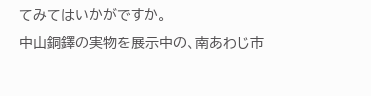てみてはいかがですか。
中山銅鐸の実物を展示中の、南あわじ市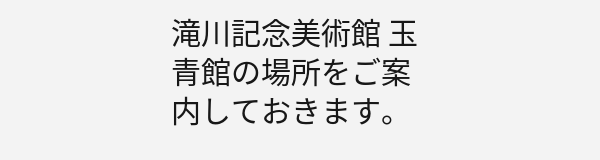滝川記念美術館 玉青館の場所をご案内しておきます。